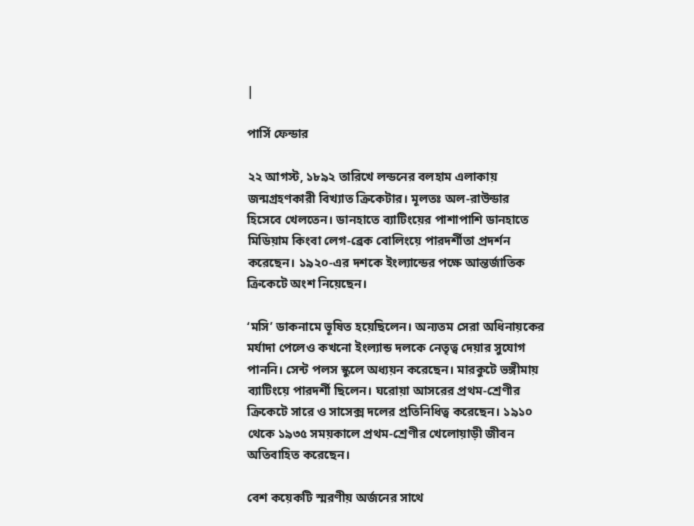|

পার্সি ফেন্ডার

২২ আগস্ট, ১৮৯২ তারিখে লন্ডনের বলহাম এলাকায় জন্মগ্রহণকারী বিখ্যাত ক্রিকেটার। মূলতঃ অল-রাউন্ডার হিসেবে খেলতেন। ডানহাতে ব্যাটিংয়ের পাশাপাশি ডানহাতে মিডিয়াম কিংবা লেগ-ব্রেক বোলিংয়ে পারদর্শীতা প্রদর্শন করেছেন। ১৯২০-এর দশকে ইংল্যান্ডের পক্ষে আন্তর্জাতিক ক্রিকেটে অংশ নিয়েছেন।

‘মসি’ ডাকনামে ভূষিত হয়েছিলেন। অন্যতম সেরা অধিনায়কের মর্যাদা পেলেও কখনো ইংল্যান্ড দলকে নেতৃত্ব দেয়ার সুযোগ পাননি। সেন্ট পলস স্কুলে অধ্যয়ন করেছেন। মারকুটে ভঙ্গীমায় ব্যাটিংয়ে পারদর্শী ছিলেন। ঘরোয়া আসরের প্রথম-শ্রেণীর ক্রিকেটে সারে ও সাসেক্স দলের প্রতিনিধিত্ব করেছেন। ১৯১০ থেকে ১৯৩৫ সময়কালে প্রথম-শ্রেণীর খেলোয়াড়ী জীবন অতিবাহিত করেছেন।

বেশ কয়েকটি স্মরণীয় অর্জনের সাথে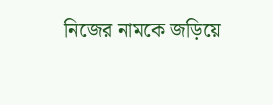নিজের নামকে জড়িয়ে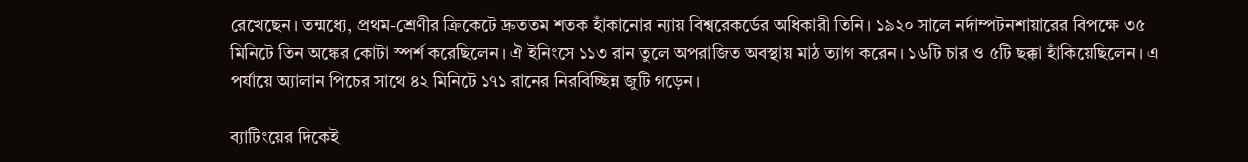রেখেছেন। তন্মধ্যে, প্রথম-শ্রেণীর ক্রিকেটে দ্রুততম শতক হাঁকানোর ন্যায় বিশ্বরেকর্ডের অধিকারী তিনি। ১৯২০ সালে নর্দাম্পটনশায়ারের বিপক্ষে ৩৫ মিনিটে তিন অঙ্কের কোটা স্পর্শ করেছিলেন। ঐ ইনিংসে ১১৩ রান তুলে অপরাজিত অবস্থায় মাঠ ত্যাগ করেন। ১৬টি চার ও ৫টি ছক্কা হাঁকিয়েছিলেন। এ পর্যায়ে অ্যালান পিচের সাথে ৪২ মিনিটে ১৭১ রানের নিরবিচ্ছিন্ন জুটি গড়েন।

ব্যাটিংয়ের দিকেই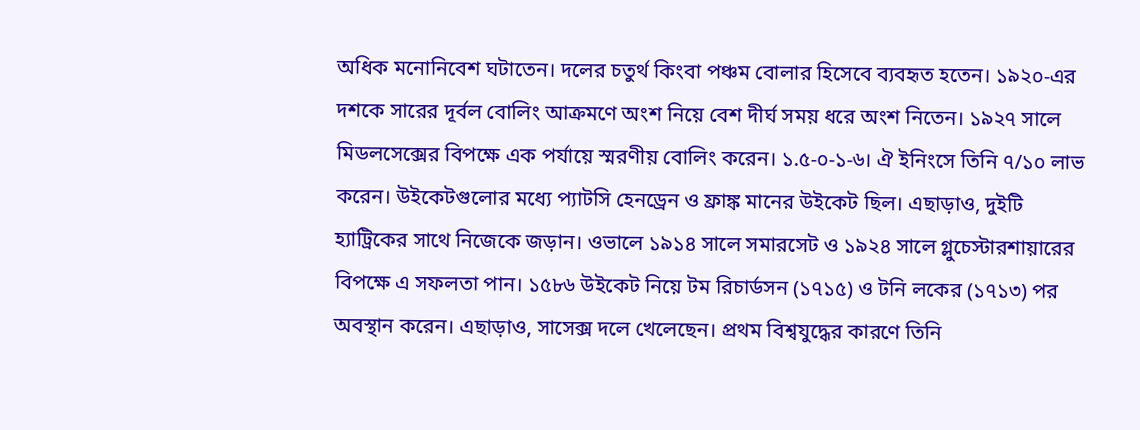অধিক মনোনিবেশ ঘটাতেন। দলের চতুর্থ কিংবা পঞ্চম বোলার হিসেবে ব্যবহৃত হতেন। ১৯২০-এর দশকে সারের দূর্বল বোলিং আক্রমণে অংশ নিয়ে বেশ দীর্ঘ সময় ধরে অংশ নিতেন। ১৯২৭ সালে মিডলসেক্সের বিপক্ষে এক পর্যায়ে স্মরণীয় বোলিং করেন। ১.৫-০-১-৬। ঐ ইনিংসে তিনি ৭/১০ লাভ করেন। উইকেটগুলোর মধ্যে প্যাটসি হেনড্রেন ও ফ্রাঙ্ক মানের উইকেট ছিল। এছাড়াও, দুইটি হ্যাট্রিকের সাথে নিজেকে জড়ান। ওভালে ১৯১৪ সালে সমারসেট ও ১৯২৪ সালে গ্লুচেস্টারশায়ারের বিপক্ষে এ সফলতা পান। ১৫৮৬ উইকেট নিয়ে টম রিচার্ডসন (১৭১৫) ও টনি লকের (১৭১৩) পর অবস্থান করেন। এছাড়াও, সাসেক্স দলে খেলেছেন। প্রথম বিশ্বযুদ্ধের কারণে তিনি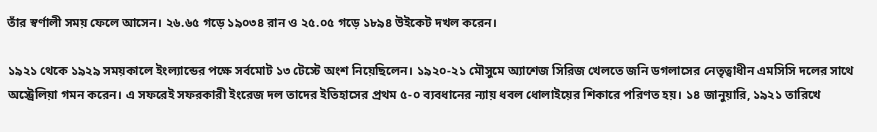তাঁর স্বর্ণালী সময় ফেলে আসেন। ২৬.৬৫ গড়ে ১৯০৩৪ রান ও ২৫.০৫ গড়ে ১৮৯৪ উইকেট দখল করেন।

১৯২১ থেকে ১৯২৯ সময়কালে ইংল্যান্ডের পক্ষে সর্বমোট ১৩ টেস্টে অংশ নিয়েছিলেন। ১৯২০-২১ মৌসুমে অ্যাশেজ সিরিজ খেলতে জনি ডগলাসের নেতৃত্বাধীন এমসিসি দলের সাথে অস্ট্রেলিয়া গমন করেন। এ সফরেই সফরকারী ইংরেজ দল তাদের ইতিহাসের প্রথম ৫-০ ব্যবধানের ন্যায় ধবল ধোলাইয়ের শিকারে পরিণত হয়। ১৪ জানুয়ারি, ১৯২১ তারিখে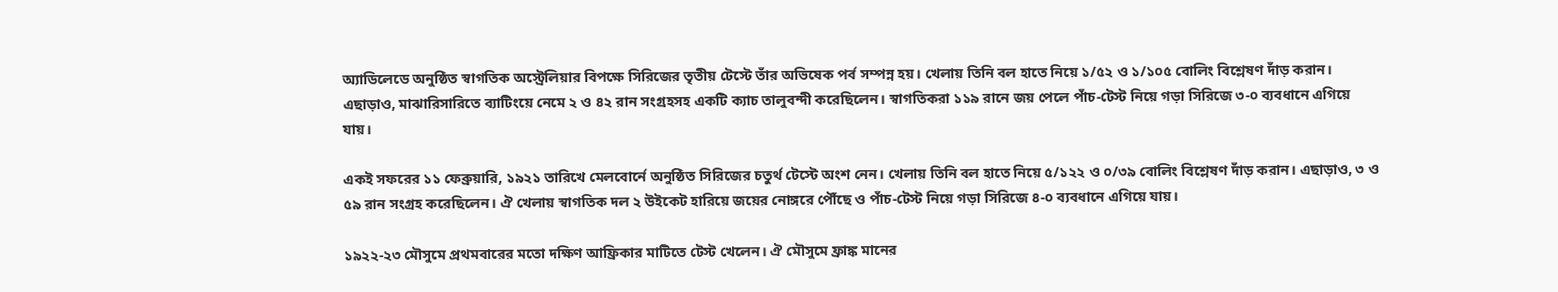অ্যাডিলেডে অনুষ্ঠিত স্বাগতিক অস্ট্রেলিয়ার বিপক্ষে সিরিজের তৃতীয় টেস্টে তাঁর অভিষেক পর্ব সম্পন্ন হয়। খেলায় তিনি বল হাতে নিয়ে ১/৫২ ও ১/১০৫ বোলিং বিশ্লেষণ দাঁড় করান। এছাড়াও, মাঝারিসারিতে ব্যাটিংয়ে নেমে ২ ও ৪২ রান সংগ্রহসহ একটি ক্যাচ তালুবন্দী করেছিলেন। স্বাগতিকরা ১১৯ রানে জয় পেলে পাঁচ-টেস্ট নিয়ে গড়া সিরিজে ৩-০ ব্যবধানে এগিয়ে যায়।

একই সফরের ১১ ফেব্রুয়ারি, ১৯২১ তারিখে মেলবোর্নে অনুষ্ঠিত সিরিজের চতুর্থ টেস্টে অংশ নেন। খেলায় তিনি বল হাতে নিয়ে ৫/১২২ ও ০/৩৯ বোলিং বিশ্লেষণ দাঁড় করান। এছাড়াও, ৩ ও ৫৯ রান সংগ্রহ করেছিলেন। ঐ খেলায় স্বাগতিক দল ২ উইকেট হারিয়ে জয়ের নোঙ্গরে পৌঁছে ও পাঁচ-টেস্ট নিয়ে গড়া সিরিজে ৪-০ ব্যবধানে এগিয়ে যায়।

১৯২২-২৩ মৌসুমে প্রথমবারের মতো দক্ষিণ আফ্রিকার মাটিতে টেস্ট খেলেন। ঐ মৌসুমে ফ্রাঙ্ক মানের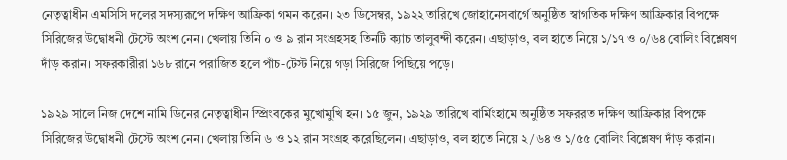নেতৃত্বাধীন এমসিসি দলের সদস্যরূপে দক্ষিণ আফ্রিকা গমন করেন। ২৩ ডিসেম্বর, ১৯২২ তারিখে জোহানেসবার্গে অনুষ্ঠিত স্বাগতিক দক্ষিণ আফ্রিকার বিপক্ষে সিরিজের উদ্বোধনী টেস্টে অংশ নেন। খেলায় তিনি ০ ও ৯ রান সংগ্রহসহ তিনটি ক্যাচ তালুবন্দী করেন। এছাড়াও, বল হাতে নিয়ে ১/১৭ ও ০/৬৪ বোলিং বিশ্লেষণ দাঁড় করান। সফরকারীরা ১৬৮ রানে পরাজিত হলে পাঁচ-টেস্ট নিয়ে গড়া সিরিজে পিছিয়ে পড়ে।

১৯২৯ সালে নিজ দেশে নামি ডিনের নেতৃত্বাধীন স্প্রিংবকের মুখোমুখি হন। ১৫ জুন, ১৯২৯ তারিখে বার্মিংহামে অনুষ্ঠিত সফররত দক্ষিণ আফ্রিকার বিপক্ষে সিরিজের উদ্বোধনী টেস্টে অংশ নেন। খেলায় তিনি ৬ ও ১২ রান সংগ্রহ করেছিলেন। এছাড়াও, বল হাতে নিয়ে ২/৬৪ ও ১/৫৫ বোলিং বিশ্লেষণ দাঁড় করান।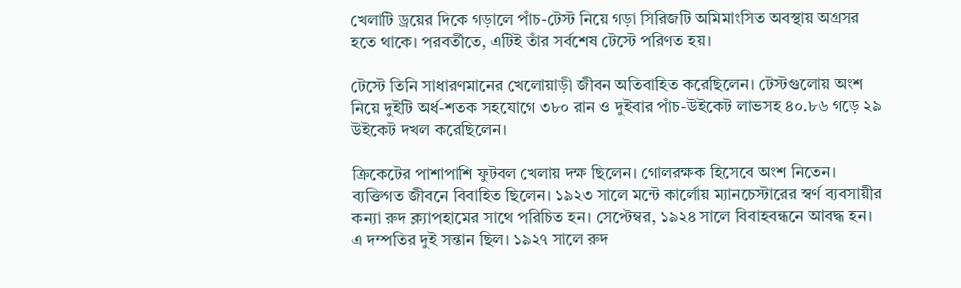খেলাটি ড্রয়ের দিকে গড়ালে পাঁচ-টেস্ট নিয়ে গড়া সিরিজটি অমিমাংসিত অবস্থায় অগ্রসর হতে থাকে। পরবর্তীতে, এটিই তাঁর সর্বশেষ টেস্টে পরিণত হয়।

টেস্টে তিনি সাধারণমানের খেলোয়াড়ী জীবন অতিবাহিত করেছিলেন। টেস্টগুলোয় অংশ নিয়ে দুইটি অর্ধ-শতক সহযোগে ৩৮০ রান ও দুইবার পাঁচ-উইকেট লাভসহ ৪০.৮৬ গড়ে ২৯ উইকেট দখল করেছিলেন।

ক্রিকেটের পাশাপাশি ফুটবল খেলায় দক্ষ ছিলেন। গোলরক্ষক হিসেবে অংশ নিতেন। ব্যক্তিগত জীবনে বিবাহিত ছিলেন। ১৯২৩ সালে মন্টে কার্লোয় ম্যানচেস্টারের স্বর্ণ ব্যবসায়ীর কন্যা রুদ ক্ল্যাপহামের সাথে পরিচিত হন। সেপ্টেম্বর, ১৯২৪ সালে বিবাহবন্ধনে আবদ্ধ হন। এ দম্পতির দুই সন্তান ছিল। ১৯২৭ সালে রুদ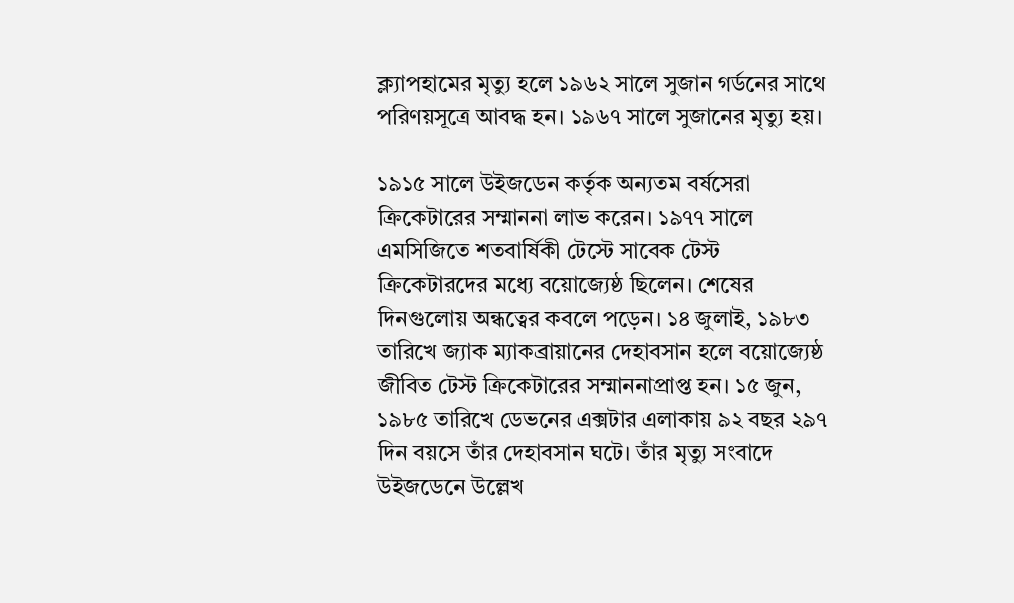ক্ল্যাপহামের মৃত্যু হলে ১৯৬২ সালে সুজান গর্ডনের সাথে পরিণয়সূত্রে আবদ্ধ হন। ১৯৬৭ সালে সুজানের মৃত্যু হয়।

১৯১৫ সালে উইজডেন কর্তৃক অন্যতম বর্ষসেরা ক্রিকেটারের সম্মাননা লাভ করেন। ১৯৭৭ সালে এমসিজিতে শতবার্ষিকী টেস্টে সাবেক টেস্ট ক্রিকেটারদের মধ্যে বয়োজ্যেষ্ঠ ছিলেন। শেষের দিনগুলোয় অন্ধত্বের কবলে পড়েন। ১৪ জুলাই, ১৯৮৩ তারিখে জ্যাক ম্যাকব্রায়ানের দেহাবসান হলে বয়োজ্যেষ্ঠ জীবিত টেস্ট ক্রিকেটারের সম্মাননাপ্রাপ্ত হন। ১৫ জুন, ১৯৮৫ তারিখে ডেভনের এক্সটার এলাকায় ৯২ বছর ২৯৭ দিন বয়সে তাঁর দেহাবসান ঘটে। তাঁর মৃত্যু সংবাদে উইজডেনে উল্লেখ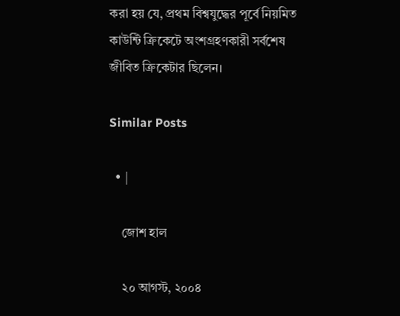করা হয় যে, প্রথম বিশ্বযুদ্ধের পূর্বে নিয়মিত কাউন্টি ক্রিকেটে অংশগ্রহণকারী সর্বশেষ জীবিত ক্রিকেটার ছিলেন।

Similar Posts

  • |

    জোশ হাল

    ২০ আগস্ট, ২০০৪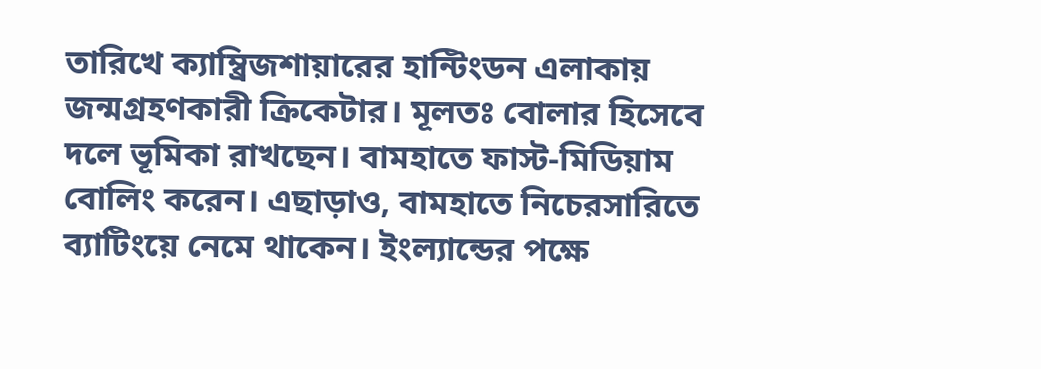তারিখে ক্যাম্ব্রিজশায়ারের হান্টিংডন এলাকায় জন্মগ্রহণকারী ক্রিকেটার। মূলতঃ বোলার হিসেবে দলে ভূমিকা রাখছেন। বামহাতে ফাস্ট-মিডিয়াম বোলিং করেন। এছাড়াও, বামহাতে নিচেরসারিতে ব্যাটিংয়ে নেমে থাকেন। ইংল্যান্ডের পক্ষে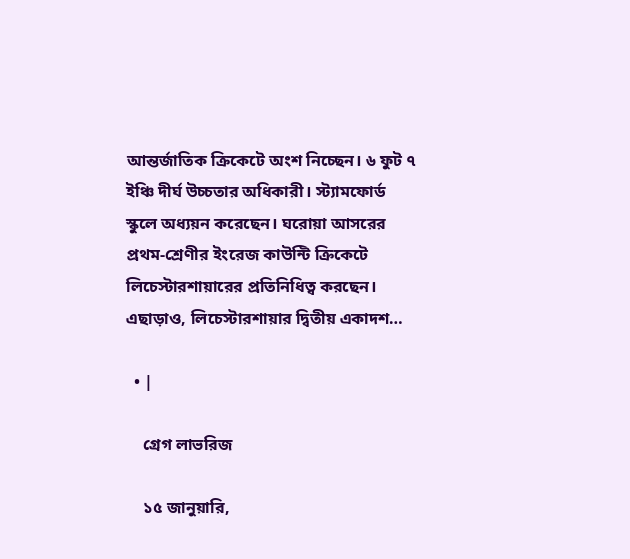আন্তর্জাতিক ক্রিকেটে অংশ নিচ্ছেন। ৬ ফুট ৭ ইঞ্চি দীর্ঘ উচ্চতার অধিকারী। স্ট্যামফোর্ড স্কুলে অধ্যয়ন করেছেন। ঘরোয়া আসরের প্রথম-শ্রেণীর ইংরেজ কাউন্টি ক্রিকেটে লিচেস্টারশায়ারের প্রতিনিধিত্ব করছেন। এছাড়াও, লিচেস্টারশায়ার দ্বিতীয় একাদশ…

  • |

    গ্রেগ লাভরিজ

    ১৫ জানুয়ারি,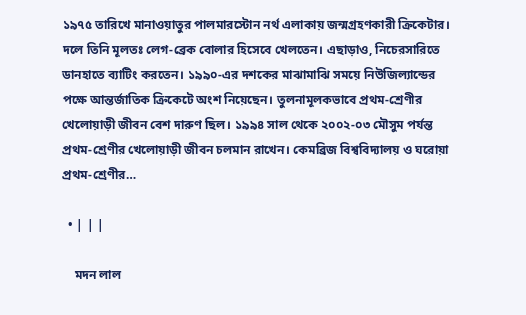১৯৭৫ তারিখে মানাওয়াতুর পালমারস্টোন নর্থ এলাকায় জন্মগ্রহণকারী ক্রিকেটার। দলে তিনি মূলতঃ লেগ-ব্রেক বোলার হিসেবে খেলতেন। এছাড়াও, নিচেরসারিতে ডানহাতে ব্যাটিং করতেন। ১৯৯০-এর দশকের মাঝামাঝি সময়ে নিউজিল্যান্ডের পক্ষে আন্তর্জাতিক ক্রিকেটে অংশ নিয়েছেন। তুলনামূলকভাবে প্রথম-শ্রেণীর খেলোয়াড়ী জীবন বেশ দারুণ ছিল। ১৯৯৪ সাল থেকে ২০০২-০৩ মৌসুম পর্যন্ত প্রথম-শ্রেণীর খেলোয়াড়ী জীবন চলমান রাখেন। কেমব্রিজ বিশ্ববিদ্যালয় ও ঘরোয়া প্রথম-শ্রেণীর…

  • | | |

    মদন লাল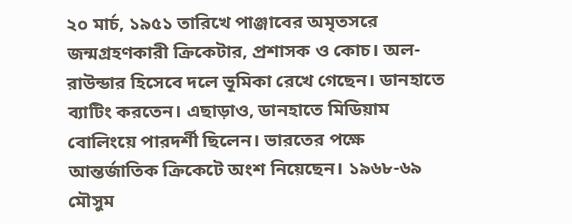২০ মার্চ, ১৯৫১ তারিখে পাঞ্জাবের অমৃতসরে জন্মগ্রহণকারী ক্রিকেটার, প্রশাসক ও কোচ। অল-রাউন্ডার হিসেবে দলে ভূমিকা রেখে গেছেন। ডানহাতে ব্যাটিং করতেন। এছাড়াও, ডানহাতে মিডিয়াম বোলিংয়ে পারদর্শী ছিলেন। ভারতের পক্ষে আন্তর্জাতিক ক্রিকেটে অংশ নিয়েছেন। ১৯৬৮-৬৯ মৌসুম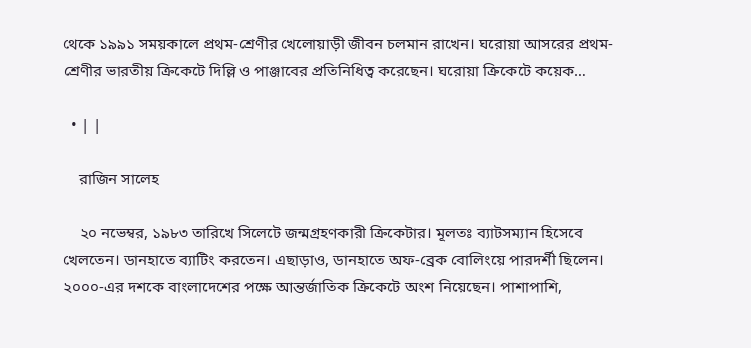থেকে ১৯৯১ সময়কালে প্রথম-শ্রেণীর খেলোয়াড়ী জীবন চলমান রাখেন। ঘরোয়া আসরের প্রথম-শ্রেণীর ভারতীয় ক্রিকেটে দিল্লি ও পাঞ্জাবের প্রতিনিধিত্ব করেছেন। ঘরোয়া ক্রিকেটে কয়েক…

  • | |

    রাজিন সালেহ

    ২০ নভেম্বর, ১৯৮৩ তারিখে সিলেটে জন্মগ্রহণকারী ক্রিকেটার। মূলতঃ ব্যাটসম্যান হিসেবে খেলতেন। ডানহাতে ব্যাটিং করতেন। এছাড়াও, ডানহাতে অফ-ব্রেক বোলিংয়ে পারদর্শী ছিলেন। ২০০০-এর দশকে বাংলাদেশের পক্ষে আন্তর্জাতিক ক্রিকেটে অংশ নিয়েছেন। পাশাপাশি,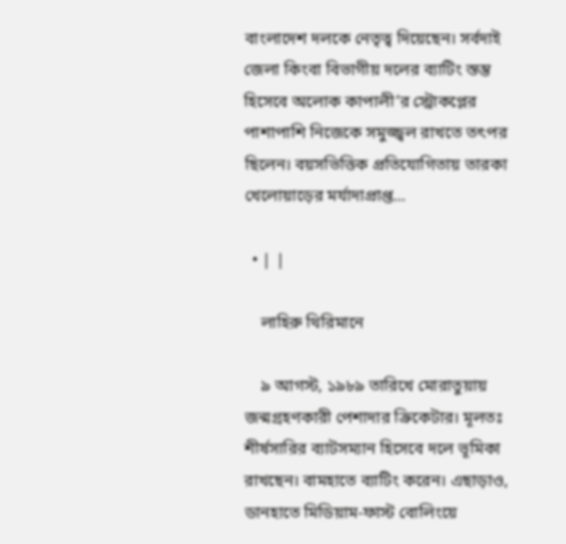বাংলাদেশ দলকে নেতৃত্ব দিয়েছেন। সর্বদাই জেলা কিংবা বিভাগীয় দলের ব্যাটিং স্তম্ভ হিসেবে অলোক কাপালী’র স্ট্রোকপ্লের পাশাপাশি নিজেকে সমুজ্জ্বল রাখতে তৎপর ছিলেন। বয়সভিত্তিক প্রতিযোগিতায় তারকা খেলোয়াড়ের মর্যাদাপ্রাপ্ত…

  • | |

    লাহিরু থিরিমানে

    ৯ আগস্ট, ১৯৮৯ তারিখে মোরাতুয়ায় জন্মগ্রহণকারী পেশাদার ক্রিকেটার। মূলতঃ শীর্ষসারির ব্যাটসম্যান হিসেবে দলে ভূমিকা রাখছেন। বামহাতে ব্যাটিং করেন। এছাড়াও, ডানহাতে মিডিয়াম-ফাস্ট বোলিংয়ে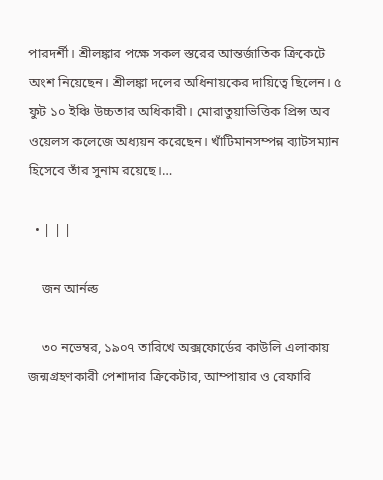পারদর্শী। শ্রীলঙ্কার পক্ষে সকল স্তরের আন্তর্জাতিক ক্রিকেটে অংশ নিয়েছেন। শ্রীলঙ্কা দলের অধিনায়কের দায়িত্বে ছিলেন। ৫ ফুট ১০ ইঞ্চি উচ্চতার অধিকারী। মোরাতুয়াভিত্তিক প্রিন্স অব ওয়েলস কলেজে অধ্যয়ন করেছেন। খাঁটিমানসম্পন্ন ব্যাটসম্যান হিসেবে তাঁর সুনাম রয়েছে।…

  • | | |

    জন আর্নল্ড

    ৩০ নভেম্বর, ১৯০৭ তারিখে অক্সফোর্ডের কাউলি এলাকায় জন্মগ্রহণকারী পেশাদার ক্রিকেটার, আম্পায়ার ও রেফারি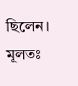ছিলেন। মূলতঃ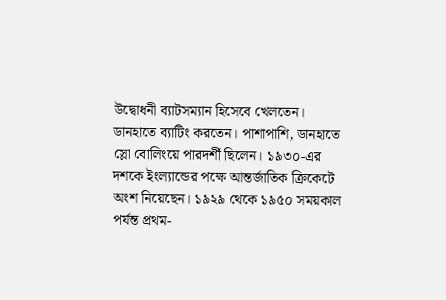উদ্বোধনী ব্যাটসম্যান হিসেবে খেলতেন। ডানহাতে ব্যাটিং করতেন। পাশাপাশি, ডানহাতে স্লো বোলিংয়ে পারদর্শী ছিলেন। ১৯৩০-এর দশকে ইংল্যান্ডের পক্ষে আন্তর্জাতিক ক্রিকেটে অংশ নিয়েছেন। ১৯২৯ থেকে ১৯৫০ সময়কাল পর্যন্ত প্রথম-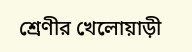শ্রেণীর খেলোয়াড়ী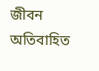জীবন অতিবাহিত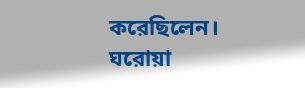করেছিলেন। ঘরোয়া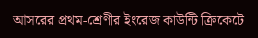আসরের প্রথম-শ্রেণীর ইংরেজ কাউন্টি ক্রিকেটে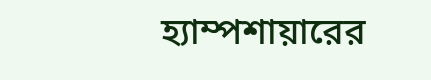হ্যাম্পশায়ারের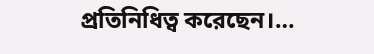প্রতিনিধিত্ব করেছেন।…